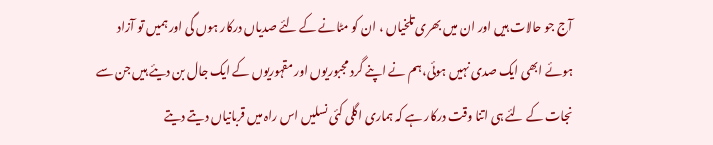آج جو حالات ہیں اور ان میں بھری تلخیاں ، ان کو مٹانے کے لئے صدیاں درکار ہوں گی اور ہمیں تو آزاد ہوئے ابھی ایک صدی نہیں ہوئی،ہم نے اپنے گرد مجبوریوں اور مقہوریوں کے ایک جال بن دیئے ہیں جن سے نجات کے لئے ہی اتنا وقت درکار ہے کہ ہماری اگلی کئی نسلیں اس راہ میں قربانیاں دیتے دیتے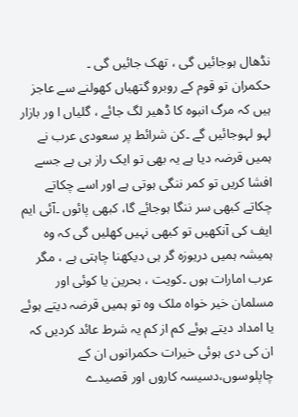نڈھال ہوجائیں گی ، تھک جائیں گی ۔
حکمران تو قوم کے روبرو گتھیاں کھولنے سے عاجز ہیں کہ مرگ انبوہ کا ڈھیر لگ جائے ، گلیاں ا ور بازار لہو لہوجائیں گے ۔کن شرائط پر سعودی عرب نے ہمیں قرضہ دیا ہے یہ بھی تو ایک راز ہی ہے جسے افشا کریں تو کمر ننگی ہوتی ہے اور اسے چکاتے چکاتے کبھی سر ننگا ہوجائے گا، کبھی پائوں ۔آئی ایم ایف کی آنکھیں تو کبھی نہیں کھلیں گی کہ وہ ہمیشہ ہمیں دریوزہ گر ہی دیکھنا چاہتی ہے ، مگر عرب امارات ہوں ۔کویت ، بحرین یا کوئی اور مسلمان خیر خواہ ملک وہ تو ہمیں قرضہ دیتے ہوئے یا امداد دیتے ہوئے کم از کم یہ شرط عائد کردیں کہ ان کی دی ہوئی خیرات حکمرانوں ان کے چاپلوسوں،دسیسہ کاروں اور قصیدے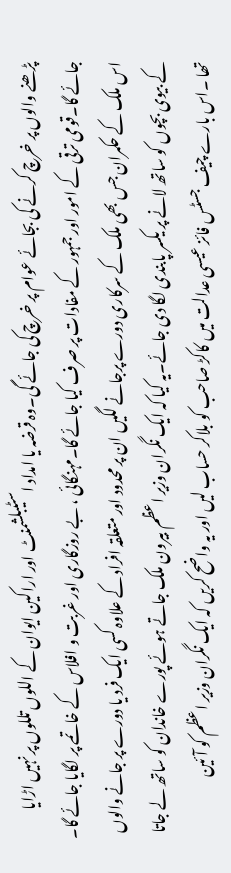پڑھنے والوں پر خرچ کرنے کی بجائے عوام پر خرچ کی جائے گی۔وہ قرضہ یا امداد اسٹیبلشمنٹ اور اراکین ایوان کے اللوں تللوں پر نہیں اڑایا جائے گا۔قومی ترقی کے امور اور جمہور کے مفادات پر صرف کیا جائے گا۔مہنگائی ، بے روزگاری اور غربت و افلاس کے خاتمے پر لگایا جائے گا۔
اس ملک کے حکمران جس بھی ملک کے سرکاری دورے پرجانے لگیں ان پر محدود اور متعلقہ افراد کے علاوہ کسی ایک فرد یا دورے پر جانے والوں کے بیوی بچوں کو ساتھ لانے پر یکسر پابندی لگا دی جائے۔یہ کیا کہ ایک نگران وزیر اعظم بیرون ملک جاتے ہوئے پورے خاندان کو ساتھ لے جاتا تھا ۔اس بارے چیف جسٹس فائز عیسی عدالت میں کاکڑ صاحب کو بلاکر حساب لیں اور یہ واضح کریں کہ ایک نگران وزیر اعظم کو آئین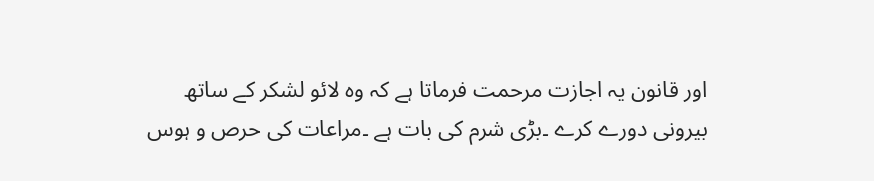اور قانون یہ اجازت مرحمت فرماتا ہے کہ وہ لائو لشکر کے ساتھ بیرونی دورے کرے ۔بڑی شرم کی بات ہے ۔مراعات کی حرص و ہوس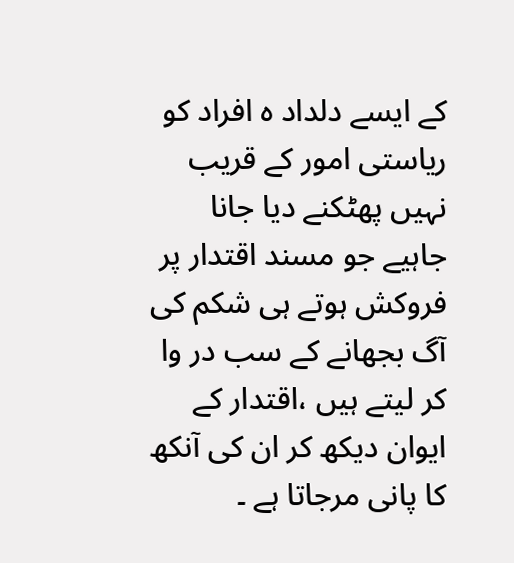کے ایسے دلداد ہ افراد کو ریاستی امور کے قریب نہیں پھٹکنے دیا جانا جاہیے جو مسند اقتدار پر فروکش ہوتے ہی شکم کی آگ بجھانے کے سب در وا کر لیتے ہیں ،اقتدار کے ایوان دیکھ کر ان کی آنکھ کا پانی مرجاتا ہے ۔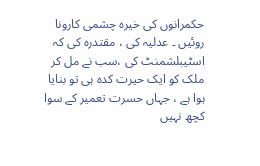حکمرانوں کی خیرہ چشمی کارونا روئیں ۔ عدلیہ کی ، مقتدرہ کی کہ اسٹیبلشمنٹ کی ،سب نے مل کر ملک کو ایک حیرت کدہ ہی تو بنایا ہوا ہے ، جہاں حسرت تعمیر کے سوا کچھ نہیں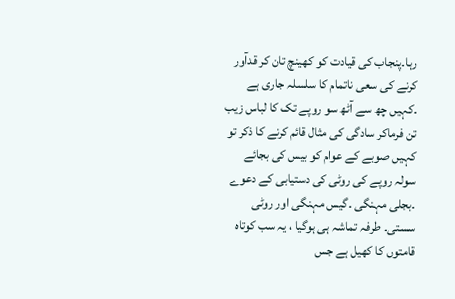رہا۔پنجاب کی قیادت کو کھینچ تان کر قدآور کرنے کی سعی ناتمام کا سلسلہ جاری ہے ۔کہیں چھ سے آٹھ سو روپے تک کا لباس زیب تن فرماکر سادگی کی مثال قائم کرنے کا ذکر تو کہیں صوبے کے عوام کو بیس کی بجائے سولہ روپے کی روٹی کی دستیابی کے دعوے ۔بجلی مہنگی ۔گیس مہنگی اور روٹی سستی۔ طرفہ تماشہ ہی ہوگیا ، یہ سب کوتاہ قامتوں کا کھیل ہے جس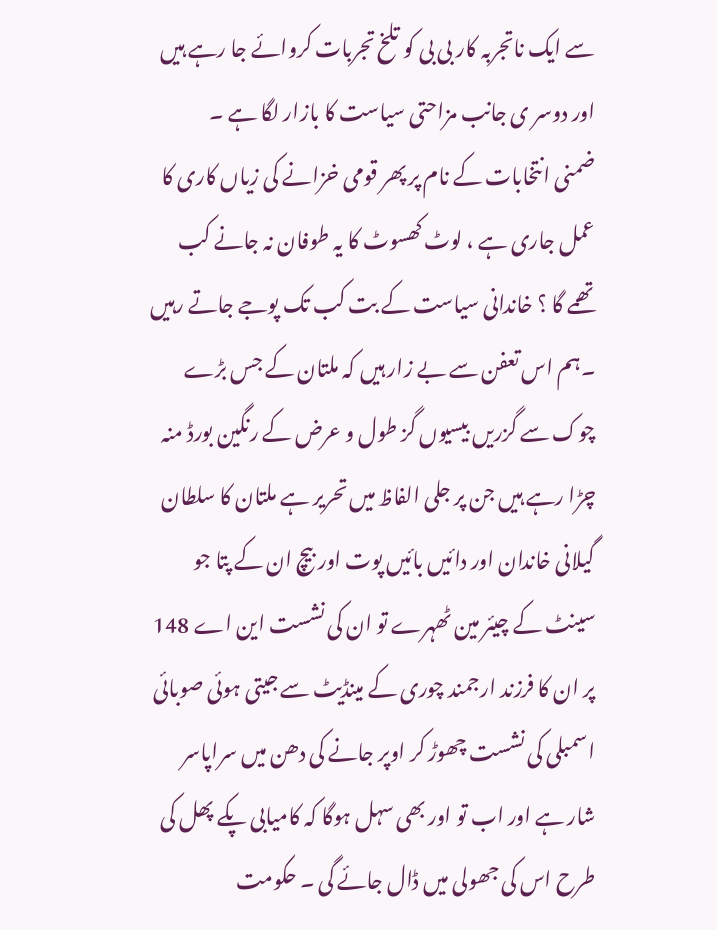سے ایک ناتجربہ کار بی بی کو تلخ تجربات کروائے جا رہے ہیں اور دوسر ی جانب مزاحتی سیاست کا بازار لگا ہے ۔
ضمنی انتخابات کے نام پر پھر قومی خزانے کی زیاں کاری کا عمل جاری ہے ، لوٹ کھسوٹ کا یہ طوفان نہ جانے کب تھمے گا ؟ خاندانی سیاست کے بت کب تک پوجے جاتے رہیں ۔ہم اس تعفن سے بے زار ہیں کہ ملتان کے جس بڑے چوک سے گزریں بیسیوں گز طول و عرض کے رنگین بورڈ منہ چڑا رہے ہیں جن پر جلی الفاظ میں تحریر ہے ملتان کا سلطان گیلانی خاندان اور دائیں بائیں پوت اور بیچ ان کے پتا جو سینٹ کے چیئر مین ٹھہرے تو ان کی نشست این اے 148 پر ان کا فرزند ارجمند چوری کے مینڈیٹ سے جیتی ہوئی صوبائی اسمبلی کی نشست چھوڑ کر اوپر جانے کی دھن میں سراپاسر شار ہے اور اب تو اور بھی سہل ہوگا کہ کامیابی پکے پھل کی طرح اس کی جھولی میں ڈال جائے گی ۔ حکومت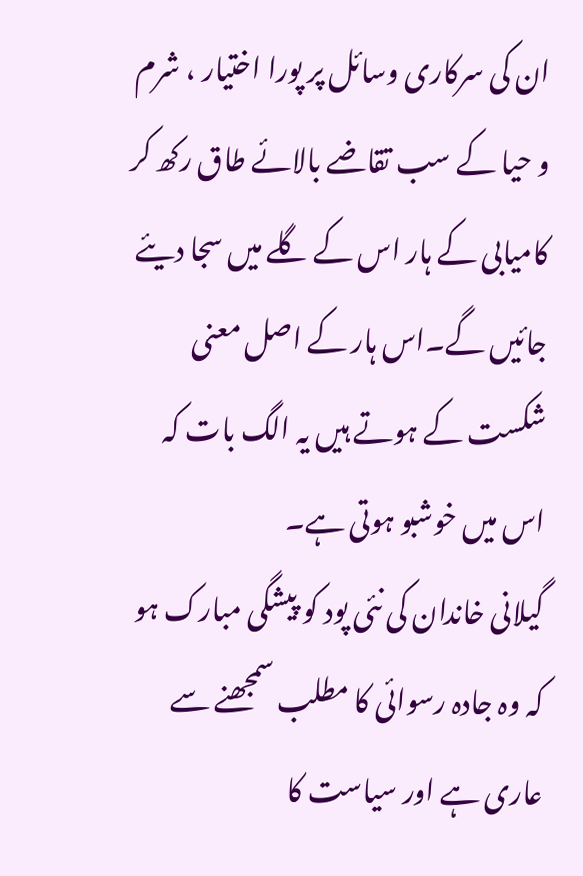ان کی سرکاری وسائل پر پورا اختیار ، شرم و حیا کے سب تقاضے بالائے طاق رکھ کر کامیابی کے ہار اس کے گلے میں سجا دیئے جائیں گے۔اس ہار کے اصل معنی شکست کے ہوتے ہیں یہ الگ بات کہ اس میں خوشبو ہوتی ہے۔
گیلانی خاندان کی نئی پود کو پیشگی مبارک ہو کہ وہ جادہ رسوائی کا مطلب سمجھنے سے عاری ہے اور سیاست کا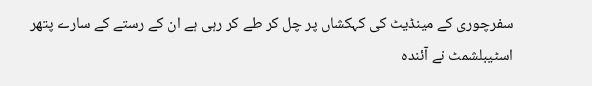سفرچوری کے مینڈیٹ کی کہکشاں پر چل کر طے کر رہی ہے ان کے رستے کے سارے پتھر اسٹیبلشمٹ نے آئندہ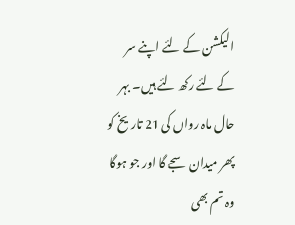الیکشن کے لئے اپنے سر کے لئے رکھ لئے ہیں۔ بہر حال ماہ رواں کی 21 تاریخ کو پھر میدان سجے گا اور جو ہوگا وہ تم بھی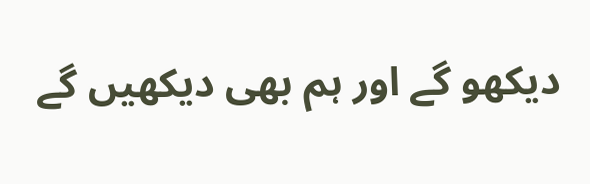دیکھو گے اور ہم بھی دیکھیں گے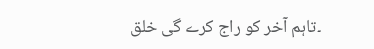۔تاہم آخر کو راج کرے گی خلق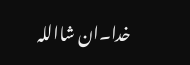خدا۔ان شااللہ